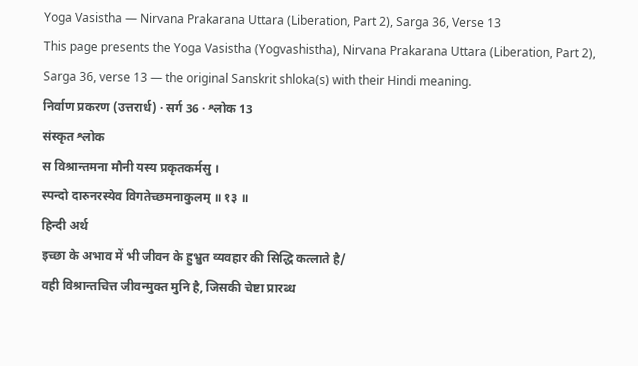Yoga Vasistha — Nirvana Prakarana Uttara (Liberation, Part 2), Sarga 36, Verse 13
This page presents the Yoga Vasistha (Yogvashistha), Nirvana Prakarana Uttara (Liberation, Part 2), Sarga 36, verse 13 — the original Sanskrit shloka(s) with their Hindi meaning.
निर्वाण प्रकरण (उत्तरार्ध) · सर्ग 36 · श्लोक 13
संस्कृत श्लोक
स विश्रान्तमना मौनी यस्य प्रकृतकर्मसु ।
स्पन्दो दारुनरस्येव विगतेच्छमनाकुलम् ॥ १३ ॥
हिन्दी अर्थ
इच्छा के अभाव में भी जीवन के हुभ्रुत व्यवहार की सिद्धि कत्लाते है/
वही विश्रान्तचित्त जीवन्मुक्त मुनि है, जिसकी चेष्टा प्रारब्ध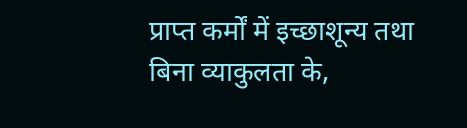प्राप्त कर्मों में इच्छाशून्य तथा
बिना व्याकुलता के,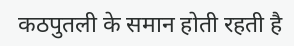कठपुतली के समान होती रहती है